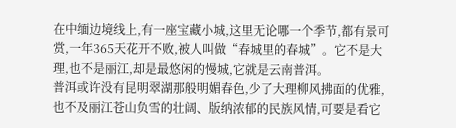在中缅边境线上,有一座宝藏小城,这里无论哪一个季节,都有景可赏,一年365天花开不败,被人叫做“春城里的春城”。它不是大理,也不是丽江,却是最悠闲的慢城,它就是云南普洱。
普洱或许没有昆明翠湖那般明媚春色,少了大理柳风拂面的优雅,也不及丽江苍山负雪的壮阔、版纳浓郁的民族风情,可要是看它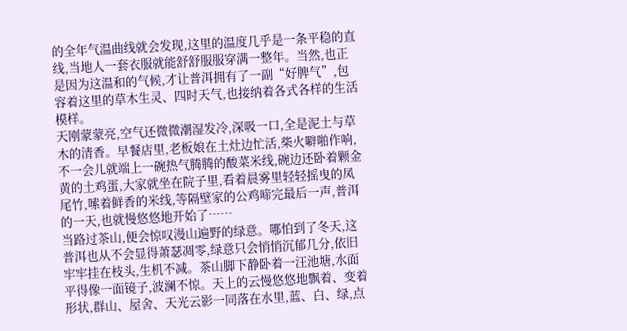的全年气温曲线就会发现,这里的温度几乎是一条平稳的直线,当地人一套衣服就能舒舒服服穿满一整年。当然,也正是因为这温和的气候,才让普洱拥有了一副“好脾气”,包容着这里的草木生灵、四时天气,也接纳着各式各样的生活模样。
天刚蒙蒙亮,空气还微微潮湿发冷,深吸一口,全是泥土与草木的清香。早餐店里,老板娘在土灶边忙活,柴火噼啪作响,不一会儿就端上一碗热气腾腾的酸菜米线,碗边还卧着颗金黄的土鸡蛋,大家就坐在院子里,看着晨雾里轻轻摇曳的凤尾竹,嗦着鲜香的米线,等隔壁家的公鸡啼完最后一声,普洱的一天,也就慢悠悠地开始了……
当路过茶山,便会惊叹漫山遍野的绿意。哪怕到了冬天,这普洱也从不会显得萧瑟凋零,绿意只会悄悄沉郁几分,依旧牢牢挂在枝头,生机不减。茶山脚下静卧着一汪池塘,水面平得像一面镜子,波澜不惊。天上的云慢悠悠地飘着、变着形状,群山、屋舍、天光云影一同落在水里,蓝、白、绿,点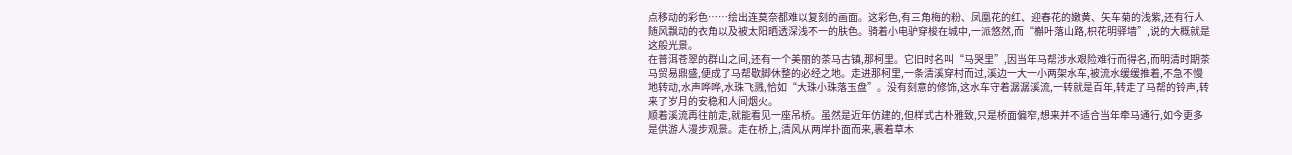点移动的彩色……绘出连莫奈都难以复刻的画面。这彩色,有三角梅的粉、凤凰花的红、迎春花的嫩黄、矢车菊的浅紫,还有行人随风飘动的衣角以及被太阳晒透深浅不一的肤色。骑着小电驴穿梭在城中,一派悠然,而“槲叶落山路,枳花明驿墙”,说的大概就是这般光景。
在普洱苍翠的群山之间,还有一个美丽的茶马古镇,那柯里。它旧时名叫“马哭里”,因当年马帮涉水艰险难行而得名,而明清时期茶马贸易鼎盛,便成了马帮歇脚休整的必经之地。走进那柯里,一条清溪穿村而过,溪边一大一小两架水车,被流水缓缓推着,不急不慢地转动,水声哗哗,水珠飞溅,恰如“大珠小珠落玉盘”。没有刻意的修饰,这水车守着潺潺溪流,一转就是百年,转走了马帮的铃声,转来了岁月的安稳和人间烟火。
顺着溪流再往前走,就能看见一座吊桥。虽然是近年仿建的,但样式古朴雅致,只是桥面偏窄,想来并不适合当年牵马通行,如今更多是供游人漫步观景。走在桥上,清风从两岸扑面而来,裹着草木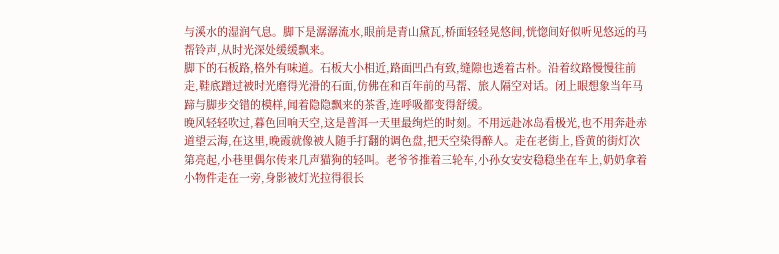与溪水的湿润气息。脚下是潺潺流水,眼前是青山黛瓦,桥面轻轻晃悠间,恍惚间好似听见悠远的马帮铃声,从时光深处缓缓飘来。
脚下的石板路,格外有味道。石板大小相近,路面凹凸有致,缝隙也透着古朴。沿着纹路慢慢往前走,鞋底蹭过被时光磨得光滑的石面,仿佛在和百年前的马帮、旅人隔空对话。闭上眼想象当年马蹄与脚步交错的模样,闻着隐隐飘来的茶香,连呼吸都变得舒缓。
晚风轻轻吹过,暮色回响天空,这是普洱一天里最绚烂的时刻。不用远赴冰岛看极光,也不用奔赴赤道望云海,在这里,晚霞就像被人随手打翻的调色盘,把天空染得醉人。走在老街上,昏黄的街灯次第亮起,小巷里偶尔传来几声猫狗的轻叫。老爷爷推着三轮车,小孙女安安稳稳坐在车上,奶奶拿着小物件走在一旁,身影被灯光拉得很长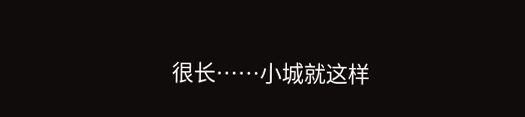很长……小城就这样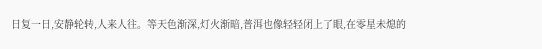日复一日,安静轮转,人来人往。等天色渐深,灯火渐暗,普洱也像轻轻闭上了眼,在零星未熄的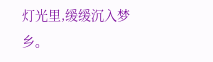灯光里,缓缓沉入梦乡。